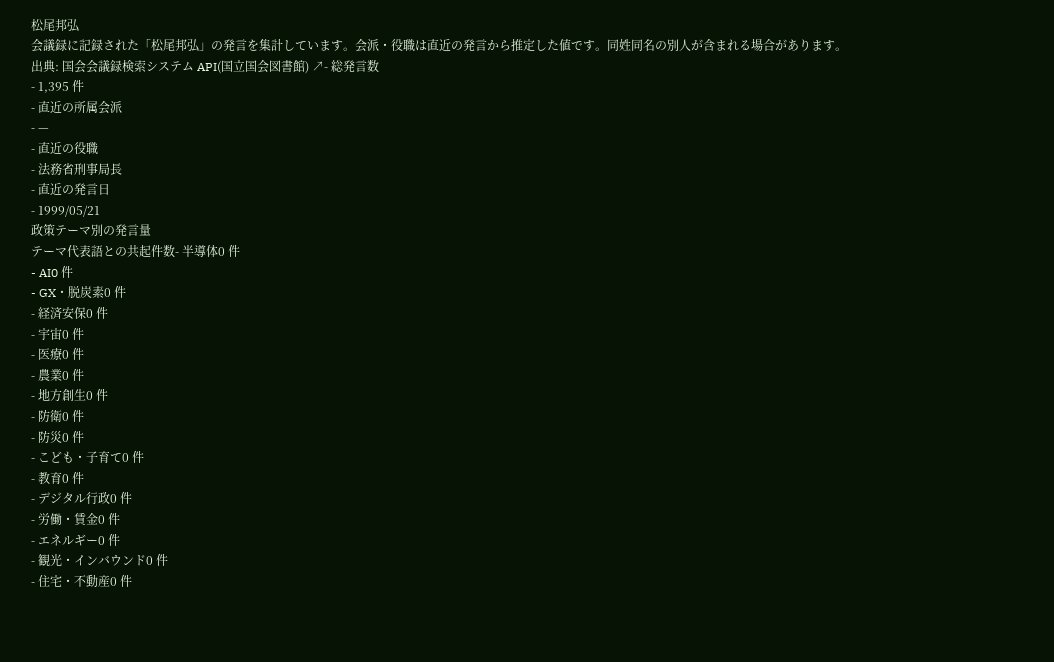松尾邦弘
会議録に記録された「松尾邦弘」の発言を集計しています。会派・役職は直近の発言から推定した値です。同姓同名の別人が含まれる場合があります。
出典: 国会会議録検索システム API(国立国会図書館) ↗- 総発言数
- 1,395 件
- 直近の所属会派
- —
- 直近の役職
- 法務省刑事局長
- 直近の発言日
- 1999/05/21
政策テーマ別の発言量
テーマ代表語との共起件数- 半導体0 件
- AI0 件
- GX・脱炭素0 件
- 経済安保0 件
- 宇宙0 件
- 医療0 件
- 農業0 件
- 地方創生0 件
- 防衛0 件
- 防災0 件
- こども・子育て0 件
- 教育0 件
- デジタル行政0 件
- 労働・賃金0 件
- エネルギー0 件
- 観光・インバウンド0 件
- 住宅・不動産0 件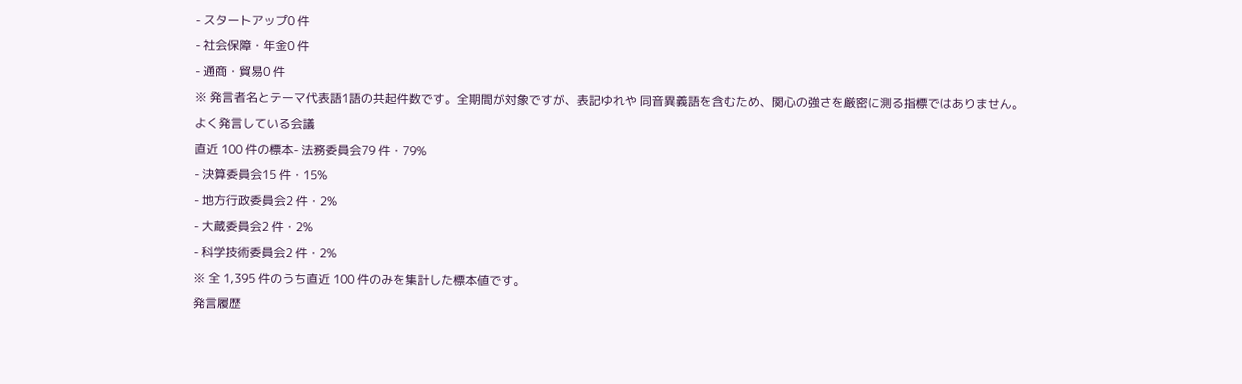- スタートアップ0 件
- 社会保障・年金0 件
- 通商・貿易0 件
※ 発言者名とテーマ代表語1語の共起件数です。全期間が対象ですが、表記ゆれや 同音異義語を含むため、関心の強さを厳密に測る指標ではありません。
よく発言している会議
直近 100 件の標本- 法務委員会79 件・79%
- 決算委員会15 件・15%
- 地方行政委員会2 件・2%
- 大蔵委員会2 件・2%
- 科学技術委員会2 件・2%
※ 全 1,395 件のうち直近 100 件のみを集計した標本値です。
発言履歴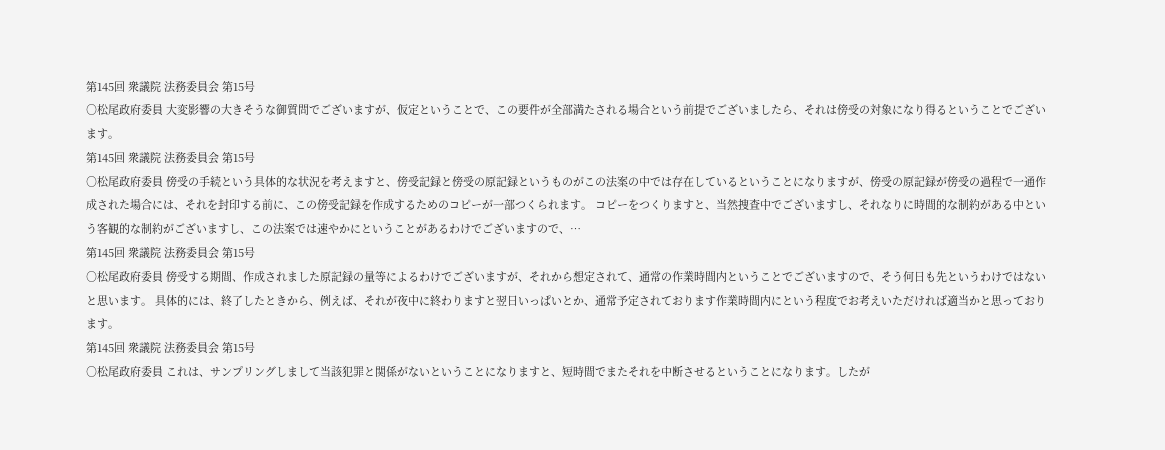第145回 衆議院 法務委員会 第15号
○松尾政府委員 大変影響の大きそうな御質問でございますが、仮定ということで、この要件が全部満たされる場合という前提でございましたら、それは傍受の対象になり得るということでございます。
第145回 衆議院 法務委員会 第15号
○松尾政府委員 傍受の手続という具体的な状況を考えますと、傍受記録と傍受の原記録というものがこの法案の中では存在しているということになりますが、傍受の原記録が傍受の過程で一通作成された場合には、それを封印する前に、この傍受記録を作成するためのコピーが一部つくられます。 コピーをつくりますと、当然捜査中でございますし、それなりに時間的な制約がある中という客観的な制約がございますし、この法案では速やかにということがあるわけでございますので、…
第145回 衆議院 法務委員会 第15号
○松尾政府委員 傍受する期間、作成されました原記録の量等によるわけでございますが、それから想定されて、通常の作業時間内ということでございますので、そう何日も先というわけではないと思います。 具体的には、終了したときから、例えば、それが夜中に終わりますと翌日いっぱいとか、通常予定されております作業時間内にという程度でお考えいただければ適当かと思っております。
第145回 衆議院 法務委員会 第15号
○松尾政府委員 これは、サンプリングしまして当該犯罪と関係がないということになりますと、短時間でまたそれを中断させるということになります。したが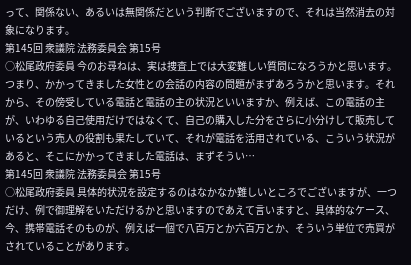って、関係ない、あるいは無関係だという判断でございますので、それは当然消去の対象になります。
第145回 衆議院 法務委員会 第15号
○松尾政府委員 今のお尋ねは、実は捜査上では大変難しい質問になろうかと思います。 つまり、かかってきました女性との会話の内容の問題がまずあろうかと思います。それから、その傍受している電話と電話の主の状況といいますか、例えば、この電話の主が、いわゆる自己使用だけではなくて、自己の購入した分をさらに小分けして販売しているという売人の役割も果たしていて、それが電話を活用されている、こういう状況があると、そこにかかってきました電話は、まずそうい…
第145回 衆議院 法務委員会 第15号
○松尾政府委員 具体的状況を設定するのはなかなか難しいところでございますが、一つだけ、例で御理解をいただけるかと思いますのであえて言いますと、具体的なケース、今、携帯電話そのものが、例えば一個で八百万とか六百万とか、そういう単位で売買がされていることがあります。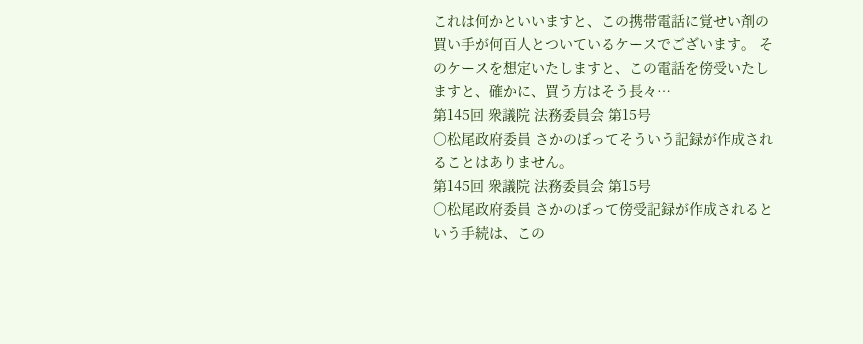これは何かといいますと、この携帯電話に覚せい剤の買い手が何百人とついているケースでございます。 そのケースを想定いたしますと、この電話を傍受いたしますと、確かに、買う方はそう長々…
第145回 衆議院 法務委員会 第15号
○松尾政府委員 さかのぼってそういう記録が作成されることはありません。
第145回 衆議院 法務委員会 第15号
○松尾政府委員 さかのぼって傍受記録が作成されるという手続は、この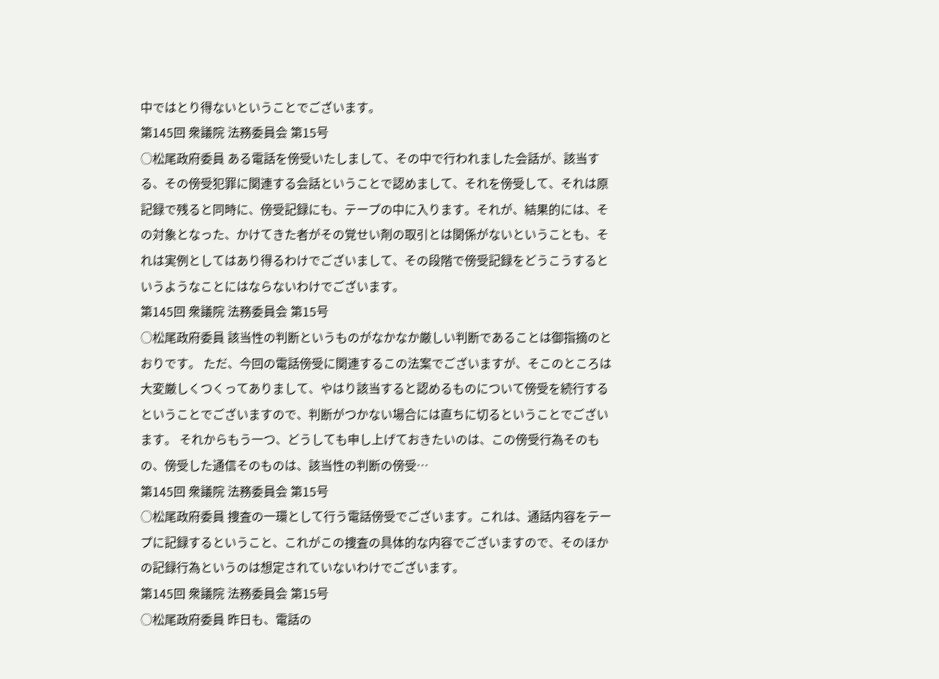中ではとり得ないということでございます。
第145回 衆議院 法務委員会 第15号
○松尾政府委員 ある電話を傍受いたしまして、その中で行われました会話が、該当する、その傍受犯罪に関連する会話ということで認めまして、それを傍受して、それは原記録で残ると同時に、傍受記録にも、テープの中に入ります。それが、結果的には、その対象となった、かけてきた者がその覚せい剤の取引とは関係がないということも、それは実例としてはあり得るわけでございまして、その段階で傍受記録をどうこうするというようなことにはならないわけでございます。
第145回 衆議院 法務委員会 第15号
○松尾政府委員 該当性の判断というものがなかなか厳しい判断であることは御指摘のとおりです。 ただ、今回の電話傍受に関連するこの法案でございますが、そこのところは大変厳しくつくってありまして、やはり該当すると認めるものについて傍受を続行するということでございますので、判断がつかない場合には直ちに切るということでございます。 それからもう一つ、どうしても申し上げておきたいのは、この傍受行為そのもの、傍受した通信そのものは、該当性の判断の傍受…
第145回 衆議院 法務委員会 第15号
○松尾政府委員 捜査の一環として行う電話傍受でございます。これは、通話内容をテープに記録するということ、これがこの捜査の具体的な内容でございますので、そのほかの記録行為というのは想定されていないわけでございます。
第145回 衆議院 法務委員会 第15号
○松尾政府委員 昨日も、電話の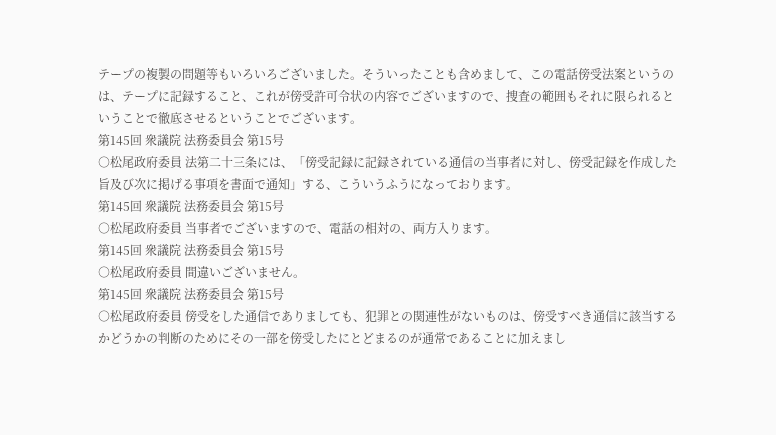テープの複製の問題等もいろいろございました。そういったことも含めまして、この電話傍受法案というのは、テープに記録すること、これが傍受許可令状の内容でございますので、捜査の範囲もそれに限られるということで徹底させるということでございます。
第145回 衆議院 法務委員会 第15号
○松尾政府委員 法第二十三条には、「傍受記録に記録されている通信の当事者に対し、傍受記録を作成した旨及び次に掲げる事項を書面で通知」する、こういうふうになっております。
第145回 衆議院 法務委員会 第15号
○松尾政府委員 当事者でございますので、電話の相対の、両方入ります。
第145回 衆議院 法務委員会 第15号
○松尾政府委員 間違いございません。
第145回 衆議院 法務委員会 第15号
○松尾政府委員 傍受をした通信でありましても、犯罪との関連性がないものは、傍受すべき通信に該当するかどうかの判断のためにその一部を傍受したにとどまるのが通常であることに加えまし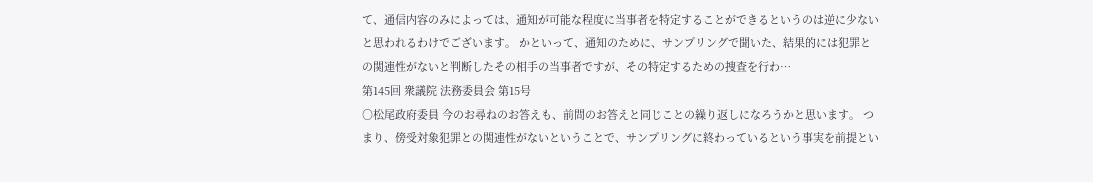て、通信内容のみによっては、通知が可能な程度に当事者を特定することができるというのは逆に少ないと思われるわけでございます。 かといって、通知のために、サンプリングで聞いた、結果的には犯罪との関連性がないと判断したその相手の当事者ですが、その特定するための捜査を行わ…
第145回 衆議院 法務委員会 第15号
○松尾政府委員 今のお尋ねのお答えも、前問のお答えと同じことの繰り返しになろうかと思います。 つまり、傍受対象犯罪との関連性がないということで、サンプリングに終わっているという事実を前提とい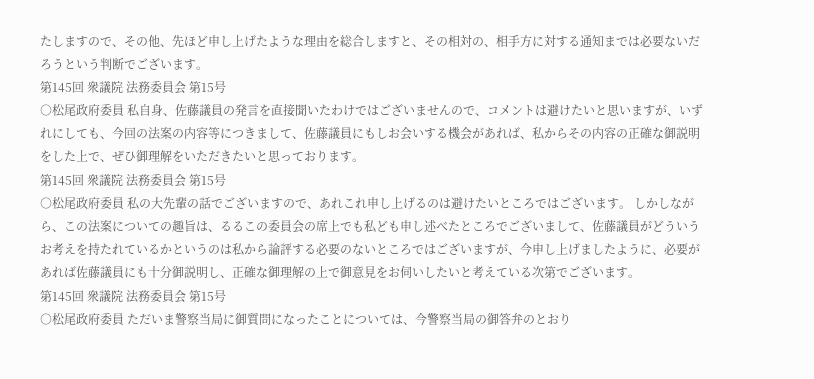たしますので、その他、先ほど申し上げたような理由を総合しますと、その相対の、相手方に対する通知までは必要ないだろうという判断でございます。
第145回 衆議院 法務委員会 第15号
○松尾政府委員 私自身、佐藤議員の発言を直接聞いたわけではございませんので、コメントは避けたいと思いますが、いずれにしても、今回の法案の内容等につきまして、佐藤議員にもしお会いする機会があれば、私からその内容の正確な御説明をした上で、ぜひ御理解をいただきたいと思っております。
第145回 衆議院 法務委員会 第15号
○松尾政府委員 私の大先輩の話でございますので、あれこれ申し上げるのは避けたいところではございます。 しかしながら、この法案についての趣旨は、るるこの委員会の席上でも私ども申し述べたところでございまして、佐藤議員がどういうお考えを持たれているかというのは私から論評する必要のないところではございますが、今申し上げましたように、必要があれば佐藤議員にも十分御説明し、正確な御理解の上で御意見をお伺いしたいと考えている次第でございます。
第145回 衆議院 法務委員会 第15号
○松尾政府委員 ただいま警察当局に御質問になったことについては、今警察当局の御答弁のとおり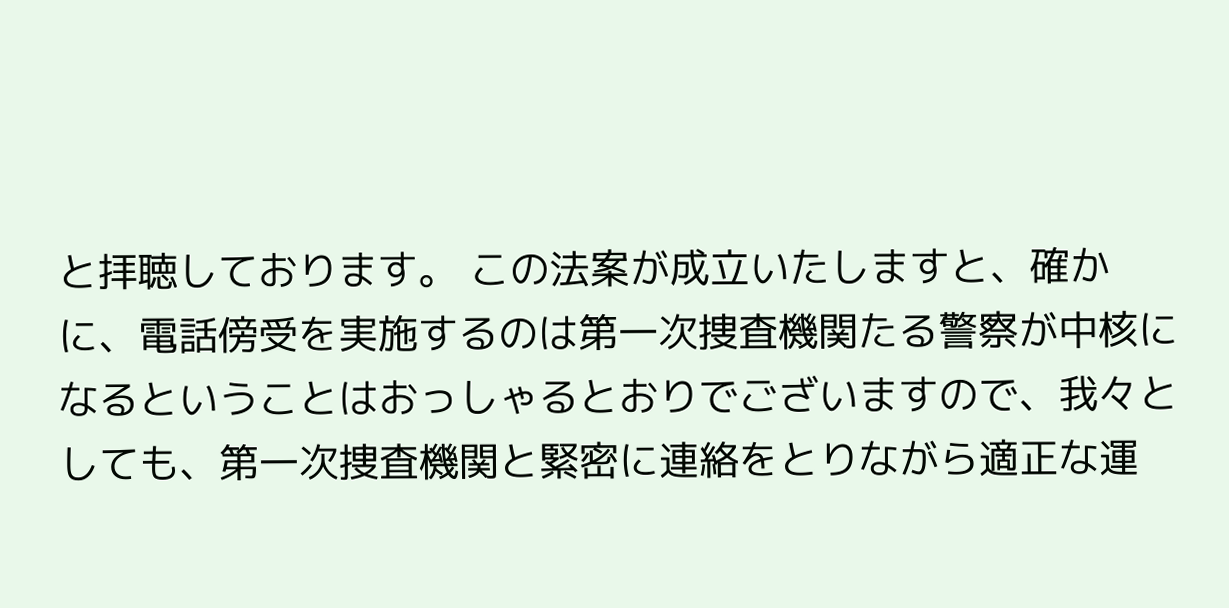と拝聴しております。 この法案が成立いたしますと、確かに、電話傍受を実施するのは第一次捜査機関たる警察が中核になるということはおっしゃるとおりでございますので、我々としても、第一次捜査機関と緊密に連絡をとりながら適正な運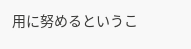用に努めるというこ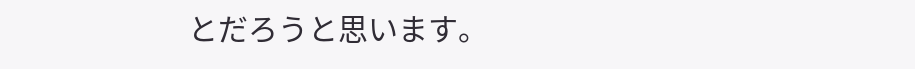とだろうと思います。